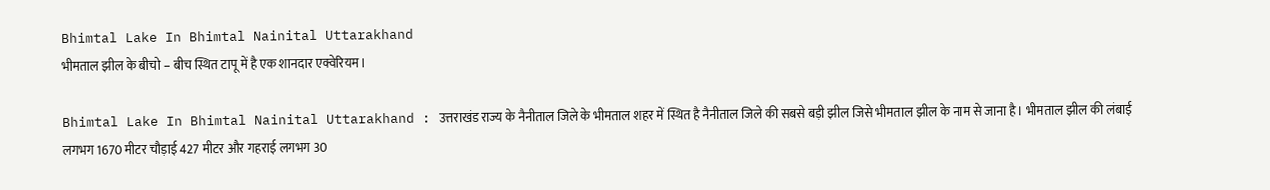Bhimtal Lake In Bhimtal Nainital Uttarakhand
भीमताल झील के बीचो – बीच स्थित टापू में है एक शानदार एक्वेरियम।

Bhimtal Lake In Bhimtal Nainital Uttarakhand : उत्तराखंड राज्य के नैनीताल जिले के भीमताल शहर में स्थित है नैनीताल जिले की सबसे बड़ी झील जिसे भीमताल झील के नाम से जाना है। भीमताल झील की लंबाई लगभग 1670 मीटर चौड़ाई 427 मीटर और गहराई लगभग 30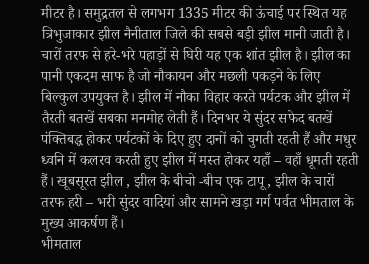मीटर है। समुद्रतल से लगभग 1335 मीटर की ऊंचाई पर स्थित यह त्रिभुजाकार झील नैनीताल जिले की सबसे बड़ी झील मानी जाती है। चारों तरफ से हरे-भरे पहाड़ों से घिरी यह एक शांत झील है। झील का पानी एकदम साफ है जो नौकायन और मछली पकड़ने के लिए बिल्कुल उपयुक्त है। झील में नौका विहार करते पर्यटक और झील में तैरती बतखें सबका मनमोह लेती हैं। दिनभर ये सुंदर सफेद बतखें पंक्तिबद्ध होकर पर्यटकों के दिए हुए दानों को चुगती रहती हैं और मधुर ध्वनि में कलरव करती हुए झील में मस्त होकर यहाँ – वहाँ धूमती रहती हैं। खूबसूरत झील , झील के बीचो -बीच एक टापू , झील के चारों तरफ हरी – भरी सुंदर वादियां और सामने खड़ा गर्ग पर्वत भीमताल के मुख्य आकर्षण हैं।
भीमताल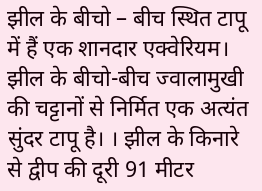झील के बीचो – बीच स्थित टापू में हैं एक शानदार एक्वेरियम।
झील के बीचो-बीच ज्वालामुखी की चट्टानों से निर्मित एक अत्यंत सुंदर टापू है। । झील के किनारे से द्वीप की दूरी 91 मीटर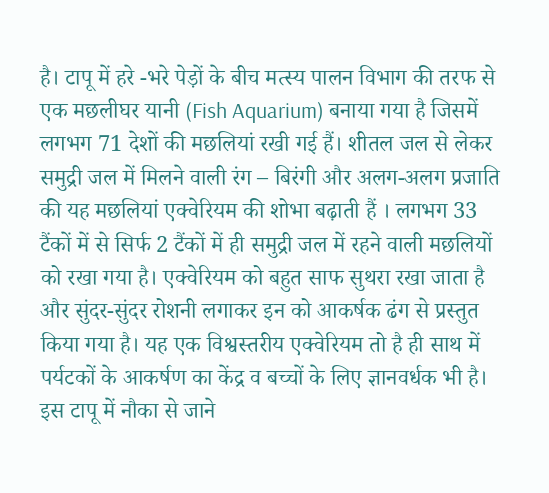है। टापू में हरे -भरे पेड़ों के बीच मत्स्य पालन विभाग की तरफ से एक मछलीघर यानी (Fish Aquarium) बनाया गया है जिसमें लगभग 71 देशों की मछलियां रखी गई हैं। शीतल जल से लेकर समुद्री जल में मिलने वाली रंग – बिरंगी और अलग-अलग प्रजाति की यह मछलियां एक्वेरियम की शोभा बढ़ाती हैं । लगभग 33 टैंकों में से सिर्फ 2 टैंकों में ही समुद्री जल में रहने वाली मछलियों को रखा गया है। एक्वेरियम को बहुत साफ सुथरा रखा जाता है और सुंदर-सुंदर रोशनी लगाकर इन को आकर्षक ढंग से प्रस्तुत किया गया है। यह एक विश्वस्तरीय एक्वेरियम तो है ही साथ में पर्यटकों के आकर्षण का केंद्र व बच्चों के लिए ज्ञानवर्धक भी है। इस टापू में नौका से जाने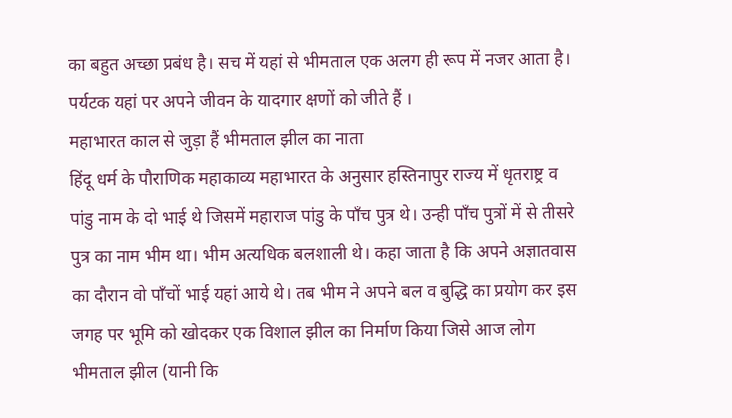का बहुत अच्छा प्रबंध है। सच में यहां से भीमताल एक अलग ही रूप में नजर आता है। पर्यटक यहां पर अपने जीवन के यादगार क्षणों को जीते हैं ।
महाभारत काल से जुड़ा हैं भीमताल झील का नाता
हिंदू धर्म के पौराणिक महाकाव्य महाभारत के अनुसार हस्तिनापुर राज्य में धृतराष्ट्र व पांडु नाम के दो भाई थे जिसमें महाराज पांडु के पाँच पुत्र थे। उन्ही पाँच पुत्रों में से तीसरे पुत्र का नाम भीम था। भीम अत्यधिक बलशाली थे। कहा जाता है कि अपने अज्ञातवास का दौरान वो पाँचों भाई यहां आये थे। तब भीम ने अपने बल व बुद्धि का प्रयोग कर इस जगह पर भूमि को खोदकर एक विशाल झील का निर्माण किया जिसे आज लोग भीमताल झील (यानी कि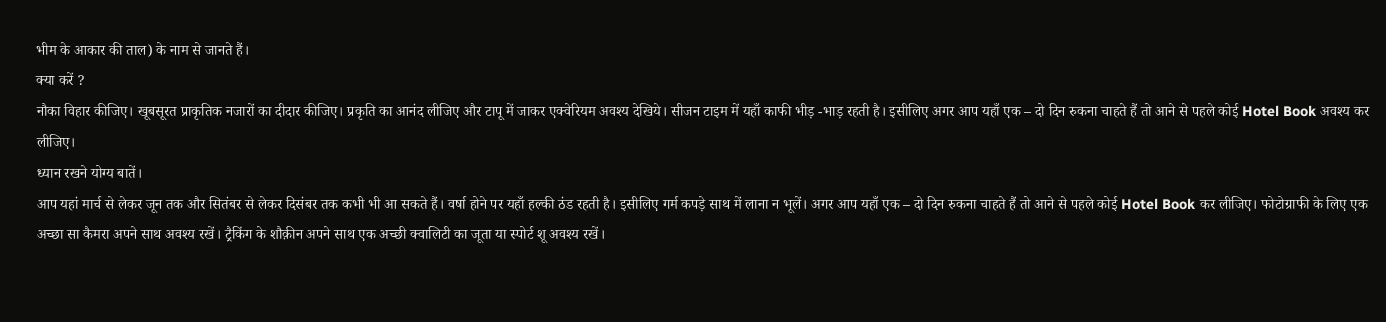भीम के आकार की ताल) के नाम से जानते हैं।
क्या करें ?
नौका विहार कीजिए। खूबसूरत प्राकृतिक नजारों का दीदार कीजिए। प्रकृति का आनंद लीजिए और टापू में जाकर एक्वेरियम अवश्य देखिये। सीजन टाइम में यहाँ काफी भीड़ -भाड़ रहती है। इसीलिए अगर आप यहाँ एक – दो दिन रुकना चाहते हैं तो आने से पहले कोई Hotel Book अवश्य कर लीजिए।
ध्यान रखने योग्य बातें।
आप यहां मार्च से लेकर जून तक और सितंबर से लेकर दिसंबर तक कभी भी आ सकते हैं। वर्षा होने पर यहाँ हल्की ठंड रहती है। इसीलिए गर्म कपड़े साथ में लाना न भूलें। अगर आप यहाँ एक – दो दिन रुकना चाहते हैं तो आने से पहले कोई Hotel Book कर लीजिए। फोटोग्राफी के लिए एक अच्छा सा कैमरा अपने साथ अवश्य रखें। ट्रैकिंग के शौक़ीन अपने साथ एक अच्छी क्वालिटी का जूता या स्पोर्ट शू अवश्य रखें।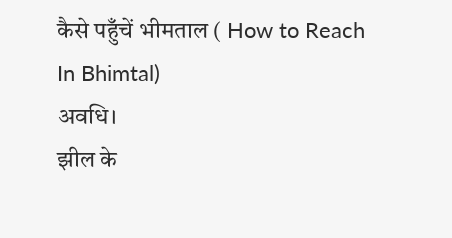कैसे पहुँचें भीमताल ( How to Reach In Bhimtal)
अवधि।
झील के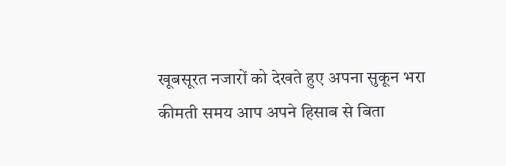खूबसूरत नजारों को देखते हुए अपना सुकून भरा कीमती समय आप अपने हिसाब से बिता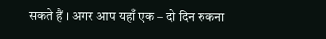सकते हैं । अगर आप यहाँ एक – दो दिन रुकना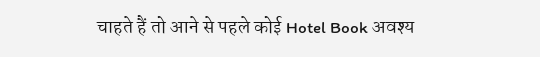चाहते हैं तो आने से पहले कोई Hotel Book अवश्य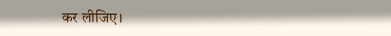कर लीजिए।